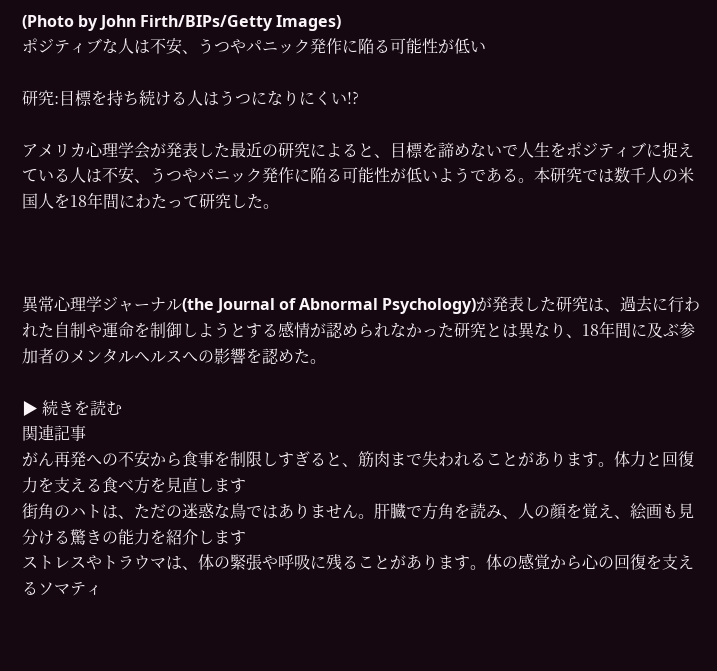(Photo by John Firth/BIPs/Getty Images)
ポジティブな人は不安、うつやパニック発作に陥る可能性が低い

研究:目標を持ち続ける人はうつになりにくい!?

アメリカ心理学会が発表した最近の研究によると、目標を諦めないで人生をポジティブに捉えている人は不安、うつやパニック発作に陥る可能性が低いようである。本研究では数千人の米国人を18年間にわたって研究した。



異常心理学ジャーナル(the Journal of Abnormal Psychology)が発表した研究は、過去に行われた自制や運命を制御しようとする感情が認められなかった研究とは異なり、18年間に及ぶ参加者のメンタルヘルスへの影響を認めた。

▶ 続きを読む
関連記事
がん再発への不安から食事を制限しすぎると、筋肉まで失われることがあります。体力と回復力を支える食べ方を見直します
街角のハトは、ただの迷惑な鳥ではありません。肝臓で方角を読み、人の顔を覚え、絵画も見分ける驚きの能力を紹介します
ストレスやトラウマは、体の緊張や呼吸に残ることがあります。体の感覚から心の回復を支えるソマティ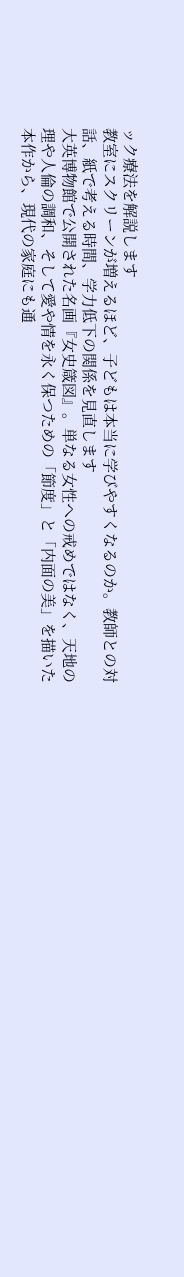ック療法を解説します
教室にスクリーンが増えるほど、子どもは本当に学びやすくなるのか。教師との対話、紙で考える時間、学力低下の関係を見直します
大英博物館で公開された名画『女史箴図』。単なる女性への戒めではなく、天地の理や人倫の調和、そして愛や情を永く保つための「節度」と「内面の美」を描いた本作から、現代の家庭にも通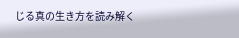じる真の生き方を読み解く